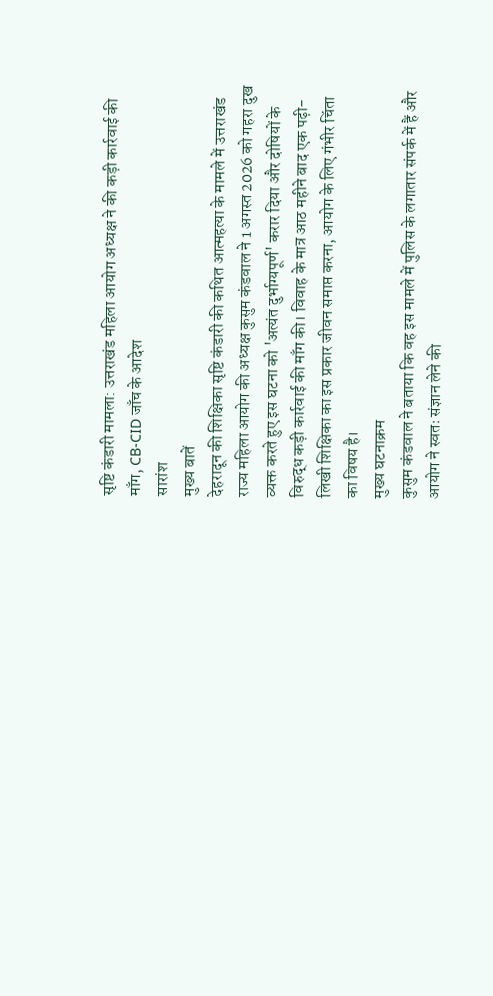सृष्टि कंडारी मामला: उत्तराखंड महिला आयोग अध्यक्ष ने की कड़ी कार्रवाई की माँग, CB-CID जाँच के आदेश
सारांश
मुख्य बातें
देहरादून की शिक्षिका सृष्टि कंडारी की कथित आत्महत्या के मामले में उत्तराखंड राज्य महिला आयोग की अध्यक्ष कुसुम कंडवाल ने 1 अगस्त 2026 को गहरा दुख व्यक्त करते हुए इस घटना को 'अत्यंत दुर्भाग्यपूर्ण' करार दिया और दोषियों के विरुद्ध कड़ी कार्रवाई की माँग की। विवाह के मात्र आठ महीने बाद एक पढ़ी-लिखी शिक्षिका का इस प्रकार जीवन समाप्त करना, आयोग के लिए गंभीर चिंता का विषय है।
मुख्य घटनाक्रम
कुसुम कंडवाल ने बताया कि वह इस मामले में पुलिस के लगातार संपर्क में हैं और आयोग ने स्वतः संज्ञान लेने की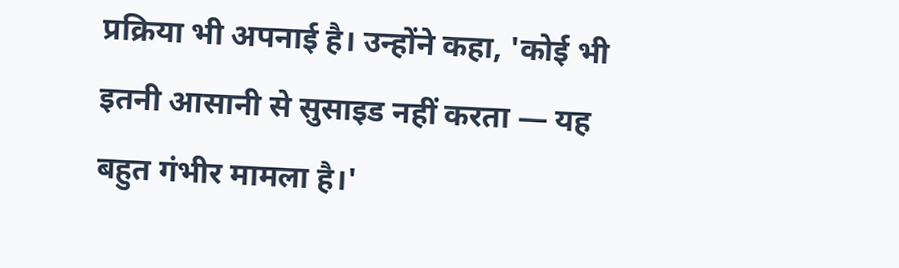प्रक्रिया भी अपनाई है। उन्होंने कहा, 'कोई भी इतनी आसानी से सुसाइड नहीं करता — यह बहुत गंभीर मामला है।'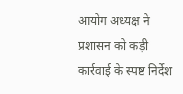आयोग अध्यक्ष ने प्रशासन को कड़ी कार्रवाई के स्पष्ट निर्देश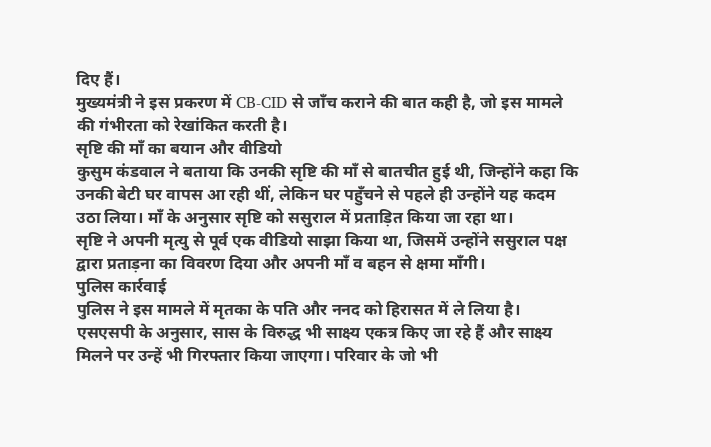दिए हैं।
मुख्यमंत्री ने इस प्रकरण में CB-CID से जाँच कराने की बात कही है, जो इस मामले की गंभीरता को रेखांकित करती है।
सृष्टि की माँ का बयान और वीडियो
कुसुम कंडवाल ने बताया कि उनकी सृष्टि की माँ से बातचीत हुई थी, जिन्होंने कहा कि उनकी बेटी घर वापस आ रही थीं, लेकिन घर पहुँचने से पहले ही उन्होंने यह कदम उठा लिया। माँ के अनुसार सृष्टि को ससुराल में प्रताड़ित किया जा रहा था।
सृष्टि ने अपनी मृत्यु से पूर्व एक वीडियो साझा किया था, जिसमें उन्होंने ससुराल पक्ष द्वारा प्रताड़ना का विवरण दिया और अपनी माँ व बहन से क्षमा माँगी।
पुलिस कार्रवाई
पुलिस ने इस मामले में मृतका के पति और ननद को हिरासत में ले लिया है। एसएसपी के अनुसार, सास के विरुद्ध भी साक्ष्य एकत्र किए जा रहे हैं और साक्ष्य मिलने पर उन्हें भी गिरफ्तार किया जाएगा। परिवार के जो भी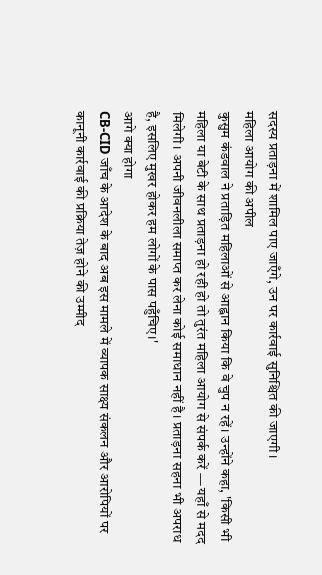सदस्य प्रताड़ना में शामिल पाए जाएँगे, उन पर कार्रवाई सुनिश्चित की जाएगी।
महिला आयोग की अपील
कुसुम कंडवाल ने प्रताड़ित महिलाओं से आह्वान किया कि वे चुप न रहें। उन्होंने कहा, 'किसी भी महिला या बेटी के साथ प्रताड़ना हो रही हो तो तुरंत महिला आयोग से संपर्क करें — यहाँ से मदद मिलेगी। अपनी जीवनलीला समाप्त कर लेना कोई समाधान नहीं है। प्रताड़ना सहना भी अपराध है, इसलिए मुखर होकर हम लोगों के पास पहुँचिए।'
आगे क्या होगा
CB-CID जाँच के आदेश के बाद अब इस मामले में व्यापक साक्ष्य संकलन और आरोपियों पर कानूनी कार्रवाई की प्रक्रिया तेज़ होने की उम्मीद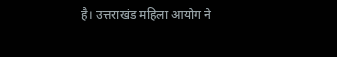है। उत्तराखंड महिला आयोग ने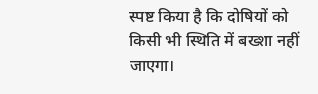स्पष्ट किया है कि दोषियों को किसी भी स्थिति में बख्शा नहीं जाएगा।